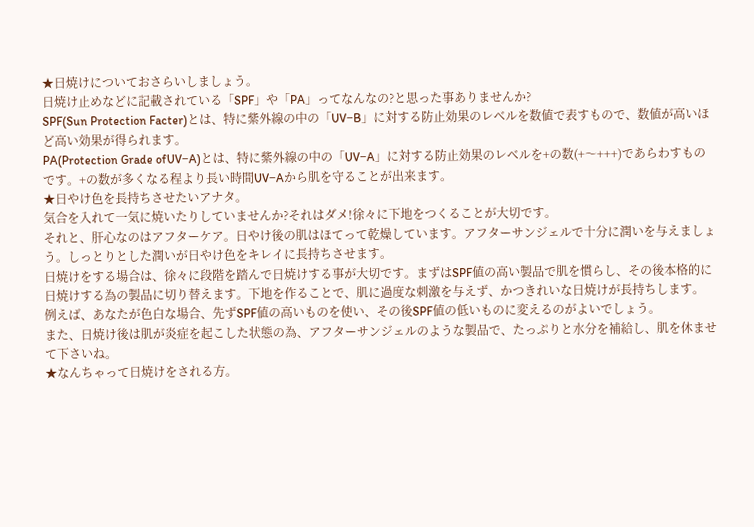★日焼けについておさらいしましょう。
日焼け止めなどに記載されている「SPF」や「PA」ってなんなの?と思った事ありませんか?
SPF(Sun Protection Facter)とは、特に紫外線の中の「UV−B」に対する防止効果のレベルを数値で表すもので、数値が高いほど高い効果が得られます。
PA(Protection Grade ofUV−A)とは、特に紫外線の中の「UV−A」に対する防止効果のレベルを+の数(+〜+++)であらわすものです。+の数が多くなる程より長い時間UV−Aから肌を守ることが出来ます。
★日やけ色を長持ちさせたいアナタ。
気合を入れて一気に焼いたりしていませんか?それはダメ!徐々に下地をつくることが大切です。
それと、肝心なのはアフターケア。日やけ後の肌はほてって乾燥しています。アフターサンジェルで十分に潤いを与えましょう。しっとりとした潤いが日やけ色をキレイに長持ちさせます。
日焼けをする場合は、徐々に段階を踏んで日焼けする事が大切です。まずはSPF値の高い製品で肌を慣らし、その後本格的に日焼けする為の製品に切り替えます。下地を作ることで、肌に過度な刺激を与えず、かつきれいな日焼けが長持ちします。
例えば、あなたが色白な場合、先ずSPF値の高いものを使い、その後SPF値の低いものに変えるのがよいでしょう。
また、日焼け後は肌が炎症を起こした状態の為、アフターサンジェルのような製品で、たっぷりと水分を補給し、肌を休ませて下さいね。
★なんちゃって日焼けをされる方。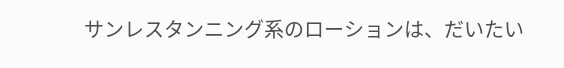サンレスタンニング系のローションは、だいたい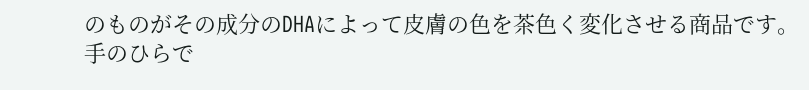のものがその成分のDHAによって皮膚の色を茶色く変化させる商品です。手のひらで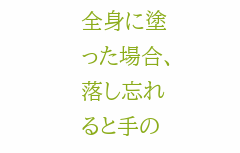全身に塗った場合、落し忘れると手の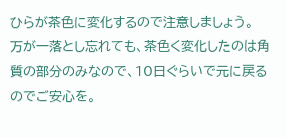ひらが茶色に変化するので注意しましょう。
万が一落とし忘れても、茶色く変化したのは角質の部分のみなので、10日ぐらいで元に戻るのでご安心を。